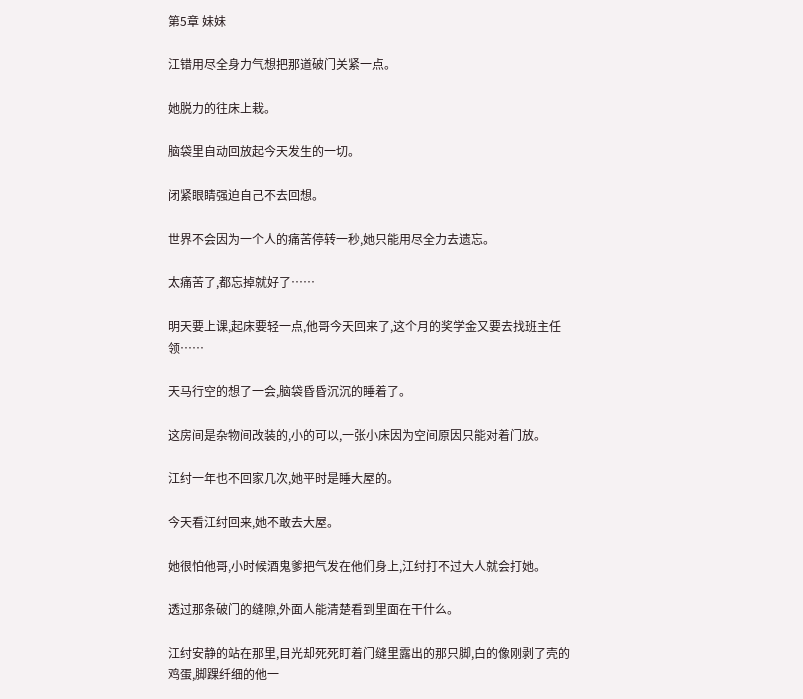第5章 妹妹

江错用尽全身力气想把那道破门关紧一点。

她脱力的往床上栽。

脑袋里自动回放起今天发生的一切。

闭紧眼睛强迫自己不去回想。

世界不会因为一个人的痛苦停转一秒,她只能用尽全力去遗忘。

太痛苦了,都忘掉就好了……

明天要上课,起床要轻一点,他哥今天回来了,这个月的奖学金又要去找班主任领……

天马行空的想了一会,脑袋昏昏沉沉的睡着了。

这房间是杂物间改装的,小的可以,一张小床因为空间原因只能对着门放。

江纣一年也不回家几次,她平时是睡大屋的。

今天看江纣回来,她不敢去大屋。

她很怕他哥,小时候酒鬼爹把气发在他们身上,江纣打不过大人就会打她。

透过那条破门的缝隙,外面人能清楚看到里面在干什么。

江纣安静的站在那里,目光却死死盯着门缝里露出的那只脚,白的像刚剥了壳的鸡蛋,脚踝纤细的他一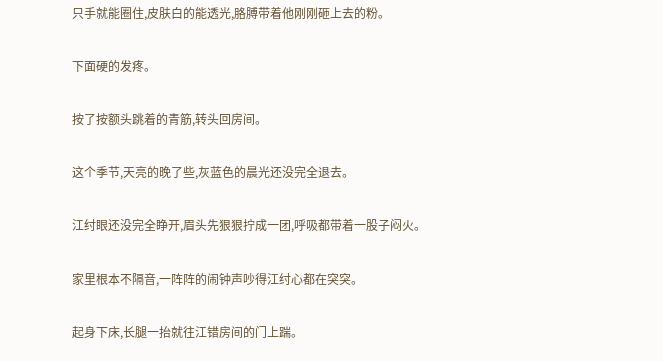只手就能圈住,皮肤白的能透光,胳膊带着他刚刚砸上去的粉。

下面硬的发疼。

按了按额头跳着的青筋,转头回房间。

这个季节,天亮的晚了些,灰蓝色的晨光还没完全退去。

江纣眼还没完全睁开,眉头先狠狠拧成一团,呼吸都带着一股子闷火。

家里根本不隔音,一阵阵的闹钟声吵得江纣心都在突突。

起身下床,长腿一抬就往江错房间的门上踹。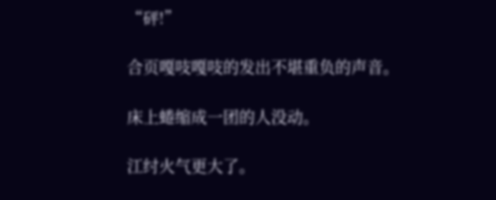“砰!”

合页嘎吱嘎吱的发出不堪重负的声音。

床上蜷缩成一团的人没动。

江纣火气更大了。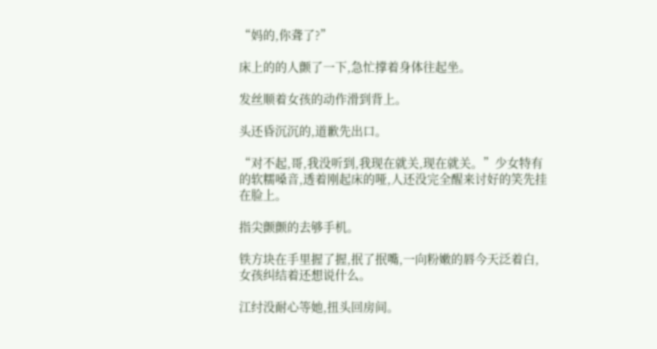“妈的,你聋了?”

床上的的人颤了一下,急忙撑着身体往起坐。

发丝顺着女孩的动作滑到背上。

头还昏沉沉的,道歉先出口。

“对不起,哥,我没听到,我现在就关,现在就关。”少女特有的软糯嗓音,透着刚起床的哑,人还没完全醒来讨好的笑先挂在脸上。

指尖颤颤的去够手机。

铁方块在手里握了握,抿了抿嘴,一向粉嫩的唇今天泛着白,女孩纠结着还想说什么。

江纣没耐心等她,扭头回房间。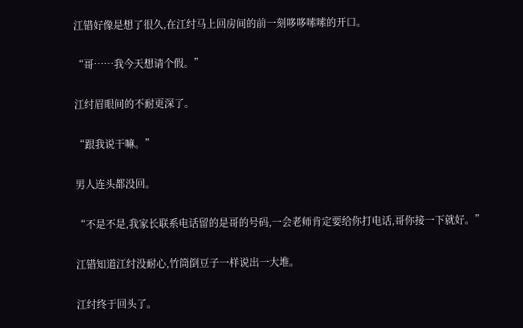江错好像是想了很久,在江纣马上回房间的前一刻哆哆嗦嗦的开口。

“哥……我今天想请个假。”

江纣眉眼间的不耐更深了。

“跟我说干嘛。”

男人连头都没回。

“不是不是,我家长联系电话留的是哥的号码,一会老师肯定要给你打电话,哥你接一下就好。”

江错知道江纣没耐心,竹筒倒豆子一样说出一大堆。

江纣终于回头了。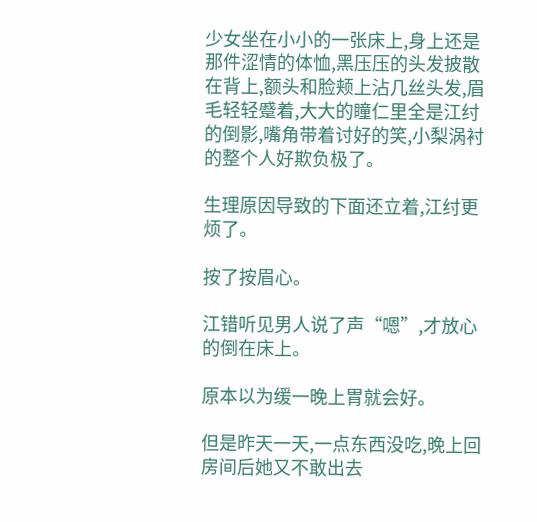少女坐在小小的一张床上,身上还是那件涩情的体恤,黑压压的头发披散在背上,额头和脸颊上沾几丝头发,眉毛轻轻蹙着,大大的瞳仁里全是江纣的倒影,嘴角带着讨好的笑,小梨涡衬的整个人好欺负极了。

生理原因导致的下面还立着,江纣更烦了。

按了按眉心。

江错听见男人说了声“嗯”,才放心的倒在床上。

原本以为缓一晚上胃就会好。

但是昨天一天,一点东西没吃,晚上回房间后她又不敢出去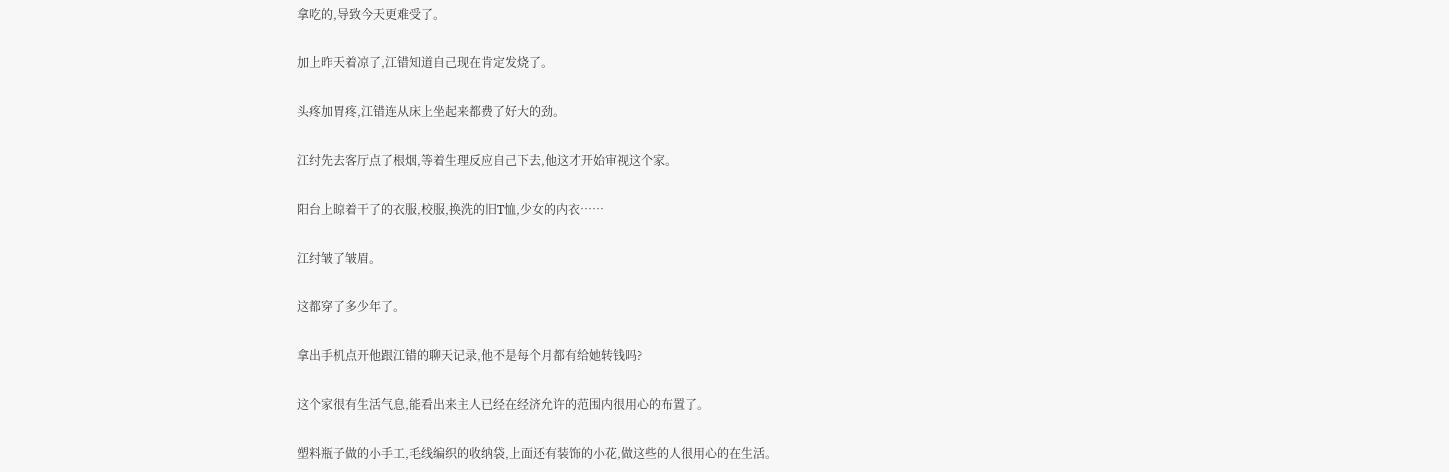拿吃的,导致今天更难受了。

加上昨天着凉了,江错知道自己现在肯定发烧了。

头疼加胃疼,江错连从床上坐起来都费了好大的劲。

江纣先去客厅点了根烟,等着生理反应自己下去,他这才开始审视这个家。

阳台上晾着干了的衣服,校服,换洗的旧T恤,少女的内衣……

江纣皱了皱眉。

这都穿了多少年了。

拿出手机点开他跟江错的聊天记录,他不是每个月都有给她转钱吗?

这个家很有生活气息,能看出来主人已经在经济允许的范围内很用心的布置了。

塑料瓶子做的小手工,毛线编织的收纳袋,上面还有装饰的小花,做这些的人很用心的在生活。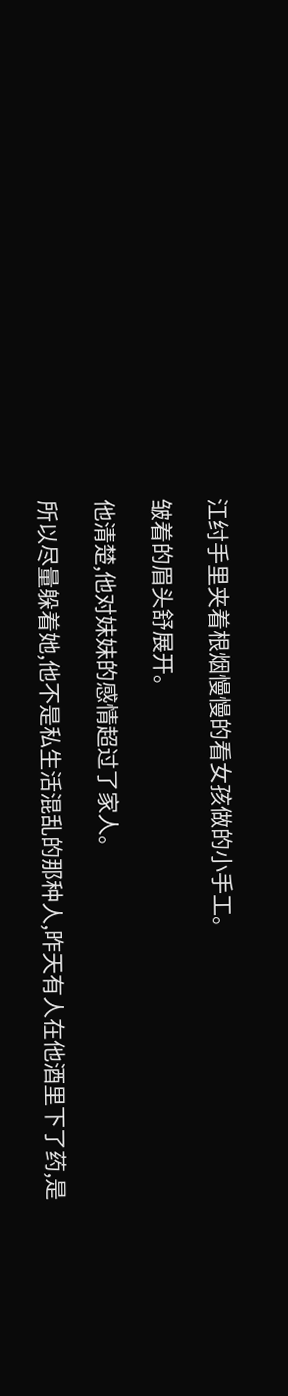江纣手里夹着根烟慢慢的看女孩做的小手工。

皱着的眉头舒展开。

他清楚,他对妹妹的感情超过了家人。

所以尽量躲着她,他不是私生活混乱的那种人,昨天有人在他酒里下了药,是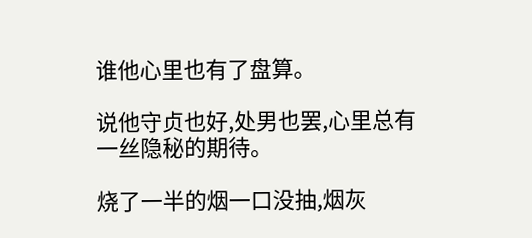谁他心里也有了盘算。

说他守贞也好,处男也罢,心里总有一丝隐秘的期待。

烧了一半的烟一口没抽,烟灰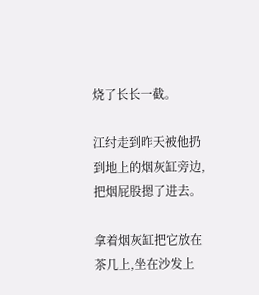烧了长长一截。

江纣走到昨天被他扔到地上的烟灰缸旁边,把烟屁股摁了进去。

拿着烟灰缸把它放在茶几上,坐在沙发上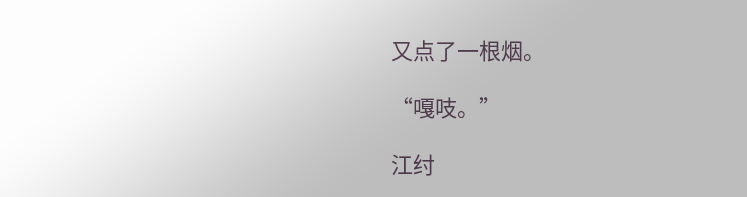又点了一根烟。

“嘎吱。”

江纣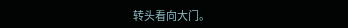转头看向大门。